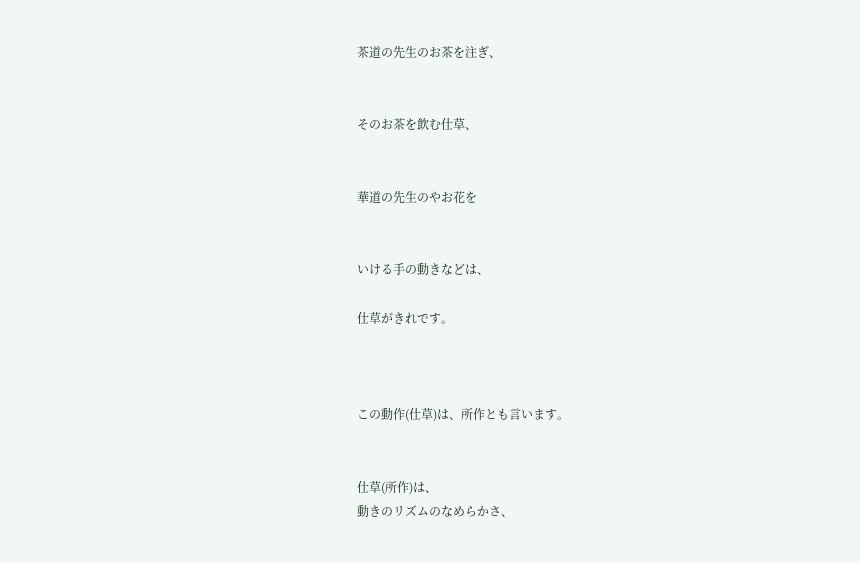茶道の先生のお茶を注ぎ、


そのお茶を飲む仕草、


華道の先生のやお花を


いける手の動きなどは、

仕草がきれです。



この動作(仕草)は、所作とも言います。


仕草(所作)は、
動きのリズムのなめらかさ、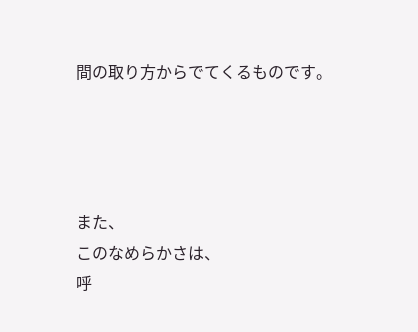間の取り方からでてくるものです。




また、
このなめらかさは、
呼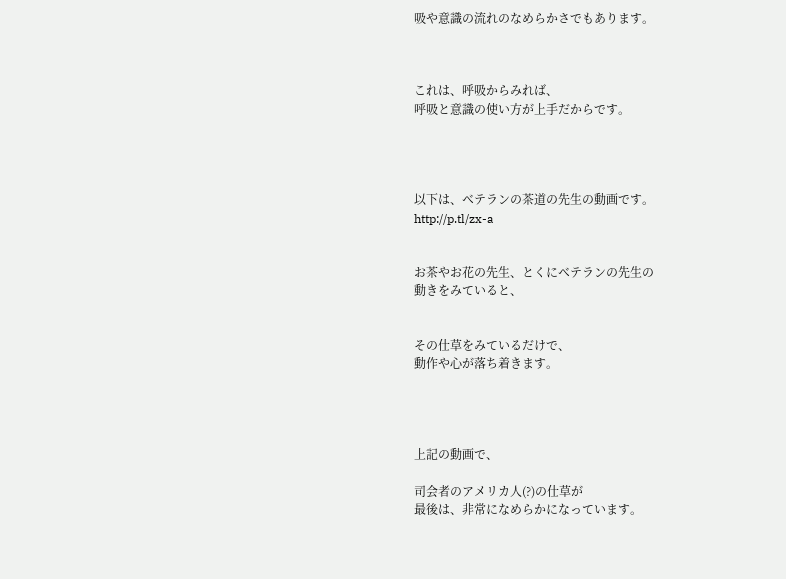吸や意識の流れのなめらかさでもあります。



これは、呼吸からみれば、
呼吸と意識の使い方が上手だからです。




以下は、ベテランの茶道の先生の動画です。
http://p.tl/zx-a


お茶やお花の先生、とくにベテランの先生の
動きをみていると、


その仕草をみているだけで、
動作や心が落ち着きます。




上記の動画で、

司会者のアメリカ人(?)の仕草が
最後は、非常になめらかになっています。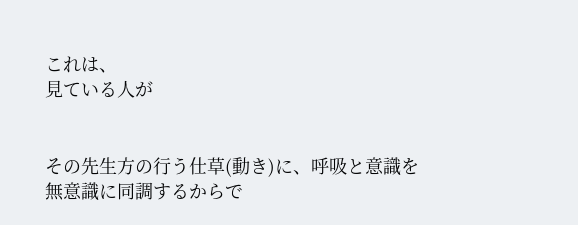これは、
見ている人が


その先生方の行う仕草(動き)に、呼吸と意識を
無意識に同調するからで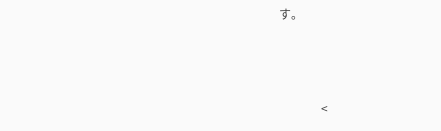す。



              <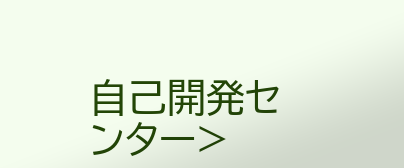自己開発センター>